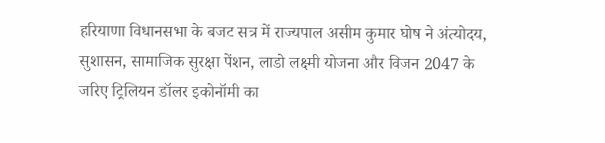हरियाणा विधानसभा के बजट सत्र में राज्यपाल असीम कुमार घोष ने अंत्योदय, सुशासन, सामाजिक सुरक्षा पेंशन, लाडो लक्ष्मी योजना और विजन 2047 के जरिए ट्रिलियन डॉलर इकोनॉमी का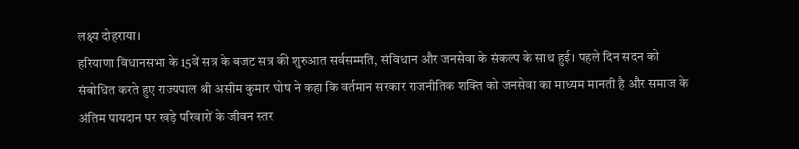लक्ष्य दोहराया।
हरियाणा विधानसभा के 15वें सत्र के बजट सत्र की शुरुआत सर्वसम्मति, संविधान और जनसेवा के संकल्प के साथ हुई। पहले दिन सदन को संबोधित करते हुए राज्यपाल श्री असीम कुमार घोष ने कहा कि वर्तमान सरकार राजनीतिक शक्ति को जनसेवा का माध्यम मानती है और समाज के अंतिम पायदान पर खड़े परिवारों के जीवन स्तर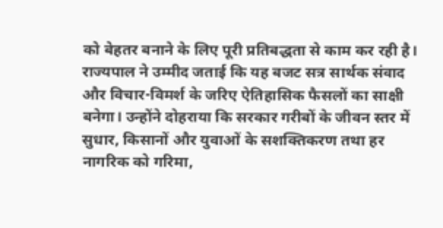को बेहतर बनाने के लिए पूरी प्रतिबद्धता से काम कर रही है।
राज्यपाल ने उम्मीद जताई कि यह बजट सत्र सार्थक संवाद और विचार-विमर्श के जरिए ऐतिहासिक फैसलों का साक्षी बनेगा। उन्होंने दोहराया कि सरकार गरीबों के जीवन स्तर में सुधार, किसानों और युवाओं के सशक्तिकरण तथा हर नागरिक को गरिमा,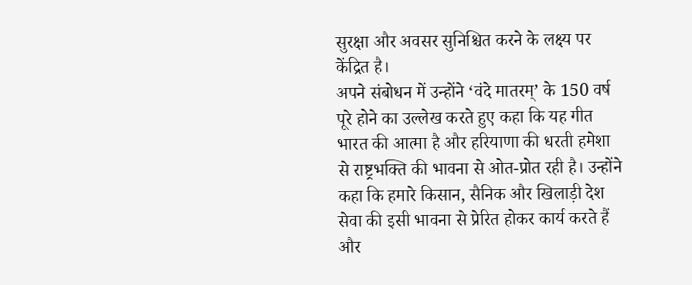सुरक्षा और अवसर सुनिश्चित करने के लक्ष्य पर केंद्रित है।
अपने संबोधन में उन्होंने ‘वंदे मातरम्’ के 150 वर्ष पूरे होने का उल्लेख करते हुए कहा कि यह गीत भारत की आत्मा है और हरियाणा की धरती हमेशा से राष्ट्रभक्ति की भावना से ओत-प्रोत रही है। उन्होंने कहा कि हमारे किसान, सैनिक और खिलाड़ी देश सेवा की इसी भावना से प्रेरित होकर कार्य करते हैं और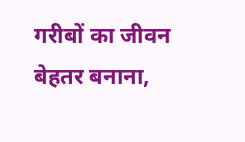गरीबों का जीवन बेहतर बनाना,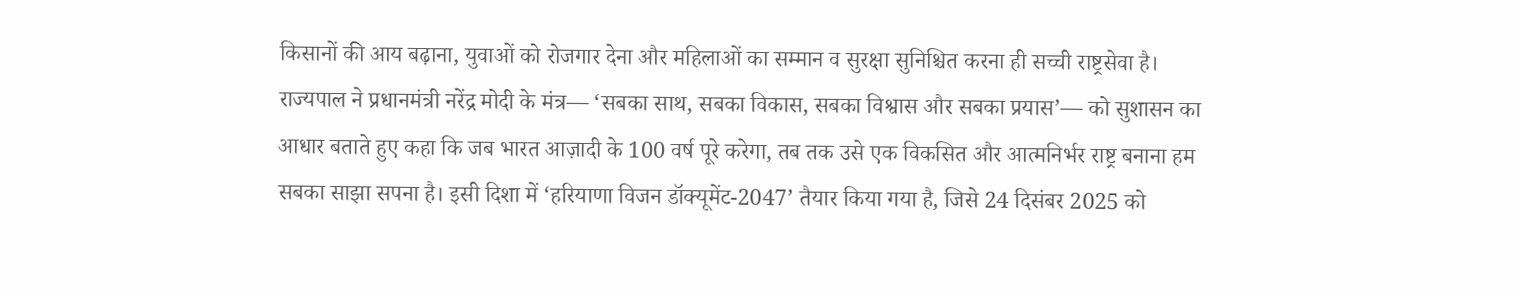किसानों की आय बढ़ाना, युवाओं को रोजगार देना और महिलाओं का सम्मान व सुरक्षा सुनिश्चित करना ही सच्ची राष्ट्रसेवा है।
राज्यपाल ने प्रधानमंत्री नरेंद्र मोदी के मंत्र— ‘सबका साथ, सबका विकास, सबका विश्वास और सबका प्रयास’— को सुशासन का आधार बताते हुए कहा कि जब भारत आज़ादी के 100 वर्ष पूरे करेगा, तब तक उसे एक विकसित और आत्मनिर्भर राष्ट्र बनाना हम सबका साझा सपना है। इसी दिशा में ‘हरियाणा विजन डॉक्यूमेंट-2047’ तैयार किया गया है, जिसे 24 दिसंबर 2025 को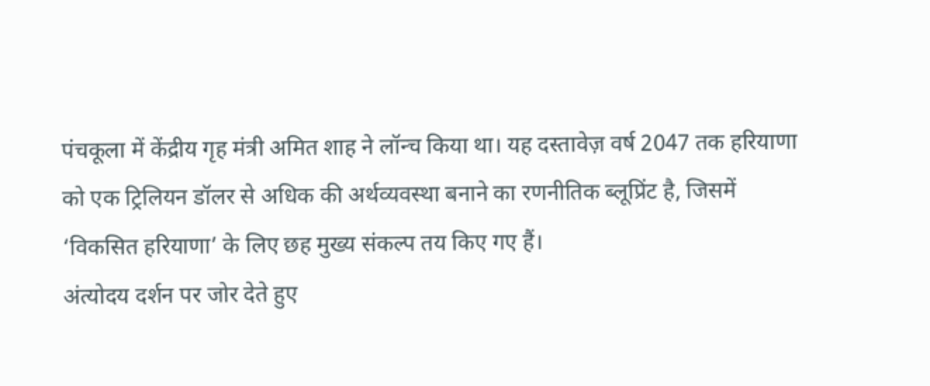पंचकूला में केंद्रीय गृह मंत्री अमित शाह ने लॉन्च किया था। यह दस्तावेज़ वर्ष 2047 तक हरियाणा को एक ट्रिलियन डॉलर से अधिक की अर्थव्यवस्था बनाने का रणनीतिक ब्लूप्रिंट है, जिसमें ‘विकसित हरियाणा’ के लिए छह मुख्य संकल्प तय किए गए हैं।
अंत्योदय दर्शन पर जोर देते हुए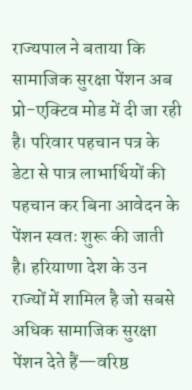राज्यपाल ने बताया कि सामाजिक सुरक्षा पेंशन अब प्रो-एक्टिव मोड में दी जा रही है। परिवार पहचान पत्र के डेटा से पात्र लाभार्थियों की पहचान कर बिना आवेदन के पेंशन स्वतः शुरू की जाती है। हरियाणा देश के उन राज्यों में शामिल है जो सबसे अधिक सामाजिक सुरक्षा पेंशन देते हैं—वरिष्ठ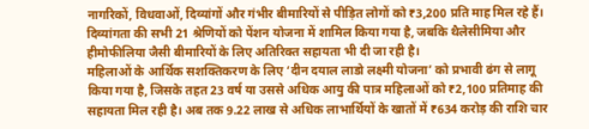नागरिकों, विधवाओं, दिव्यांगों और गंभीर बीमारियों से पीड़ित लोगों को ₹3,200 प्रति माह मिल रहे हैं। दिव्यांगता की सभी 21 श्रेणियों को पेंशन योजना में शामिल किया गया है, जबकि थैलेसीमिया और हीमोफीलिया जैसी बीमारियों के लिए अतिरिक्त सहायता भी दी जा रही है।
महिलाओं के आर्थिक सशक्तिकरण के लिए ‘दीन दयाल लाडो लक्ष्मी योजना’ को प्रभावी ढंग से लागू किया गया है, जिसके तहत 23 वर्ष या उससे अधिक आयु की पात्र महिलाओं को ₹2,100 प्रतिमाह की सहायता मिल रही है। अब तक 9.22 लाख से अधिक लाभार्थियों के खातों में ₹634 करोड़ की राशि चार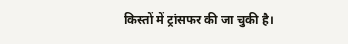किस्तों में ट्रांसफर की जा चुकी है।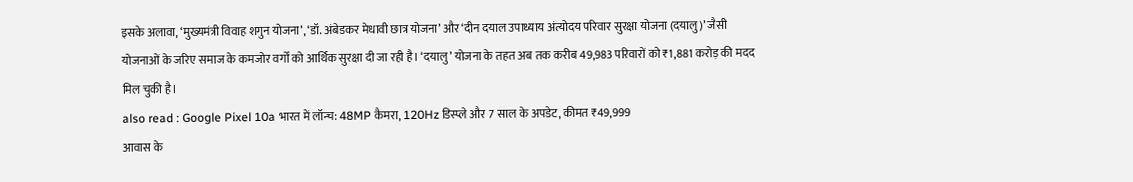इसके अलावा, ‘मुख्यमंत्री विवाह शगुन योजना’, ‘डॉ. अंबेडकर मेधावी छात्र योजना’ और ‘दीन दयाल उपाध्याय अंत्योदय परिवार सुरक्षा योजना (दयालु)’ जैसी योजनाओं के जरिए समाज के कमजोर वर्गों को आर्थिक सुरक्षा दी जा रही है। ‘दयालु’ योजना के तहत अब तक करीब 49,983 परिवारों को ₹1,881 करोड़ की मदद मिल चुकी है।
also read : Google Pixel 10a भारत में लॉन्च: 48MP कैमरा, 120Hz डिस्प्ले और 7 साल के अपडेट, कीमत ₹49,999
आवास के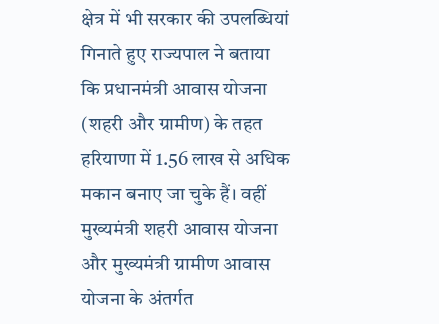क्षेत्र में भी सरकार की उपलब्धियां गिनाते हुए राज्यपाल ने बताया कि प्रधानमंत्री आवास योजना (शहरी और ग्रामीण) के तहत हरियाणा में 1.56 लाख से अधिक मकान बनाए जा चुके हैं। वहीं मुख्यमंत्री शहरी आवास योजना और मुख्यमंत्री ग्रामीण आवास योजना के अंतर्गत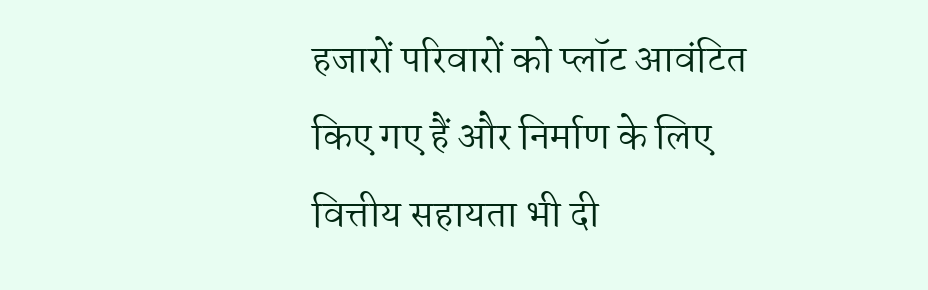हजारों परिवारों को प्लॉट आवंटित किए गए हैं और निर्माण के लिए वित्तीय सहायता भी दी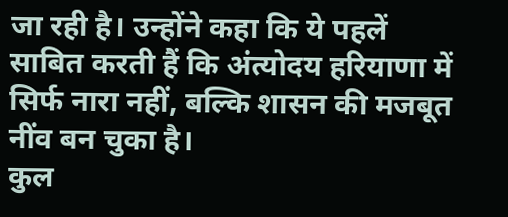जा रही है। उन्होंने कहा कि ये पहलें साबित करती हैं कि अंत्योदय हरियाणा में सिर्फ नारा नहीं, बल्कि शासन की मजबूत नींव बन चुका है।
कुल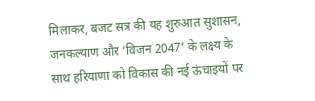मिलाकर, बजट सत्र की यह शुरुआत सुशासन, जनकल्याण और ‘विजन 2047’ के लक्ष्य के साथ हरियाणा को विकास की नई ऊंचाइयों पर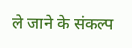ले जाने के संकल्प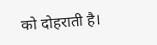को दोहराती है।